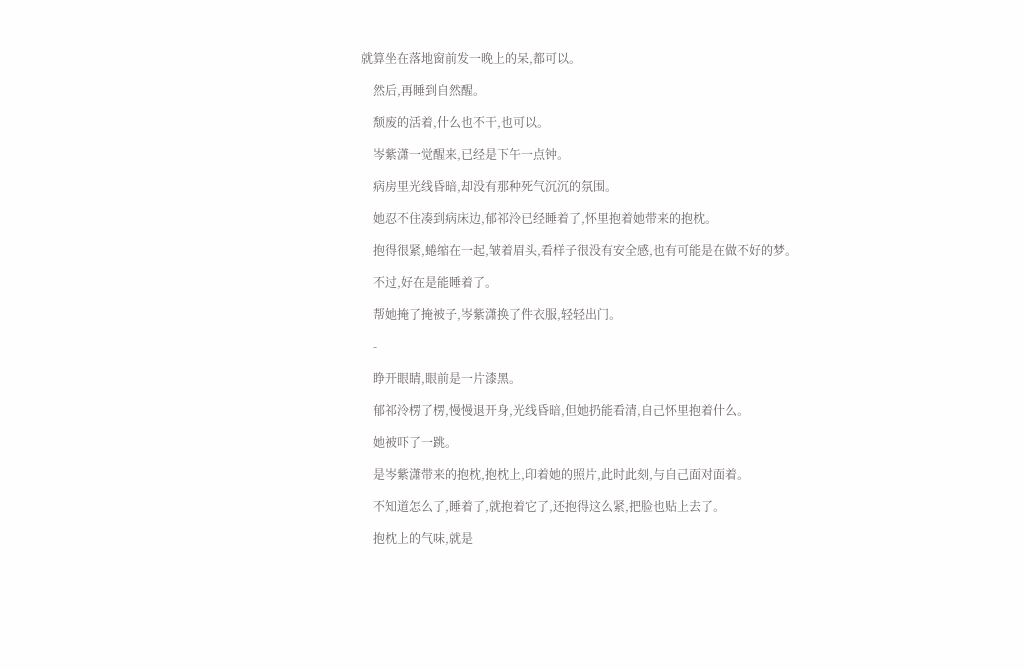就算坐在落地窗前发一晚上的呆,都可以。

    然后,再睡到自然醒。

    颓废的活着,什么也不干,也可以。

    岑紫潇一觉醒来,已经是下午一点钟。

    病房里光线昏暗,却没有那种死气沉沉的氛围。

    她忍不住凑到病床边,郁祁泠已经睡着了,怀里抱着她带来的抱枕。

    抱得很紧,蜷缩在一起,皱着眉头,看样子很没有安全感,也有可能是在做不好的梦。

    不过,好在是能睡着了。

    帮她掩了掩被子,岑紫潇换了件衣服,轻轻出门。

    -

    睁开眼睛,眼前是一片漆黑。

    郁祁泠楞了楞,慢慢退开身,光线昏暗,但她扔能看清,自己怀里抱着什么。

    她被吓了一跳。

    是岑紫潇带来的抱枕,抱枕上,印着她的照片,此时此刻,与自己面对面着。

    不知道怎么了,睡着了,就抱着它了,还抱得这么紧,把脸也贴上去了。

    抱枕上的气味,就是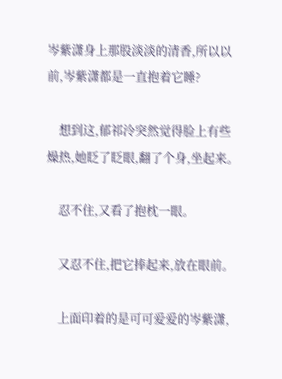岑紫潇身上那股淡淡的清香,所以以前,岑紫潇都是一直抱着它睡?

    想到这,郁祁泠突然觉得脸上有些燥热,她眨了眨眼,翻了个身,坐起来。

    忍不住,又看了抱枕一眼。

    又忍不住,把它捧起来,放在眼前。

    上面印着的是可可爱爱的岑紫潇,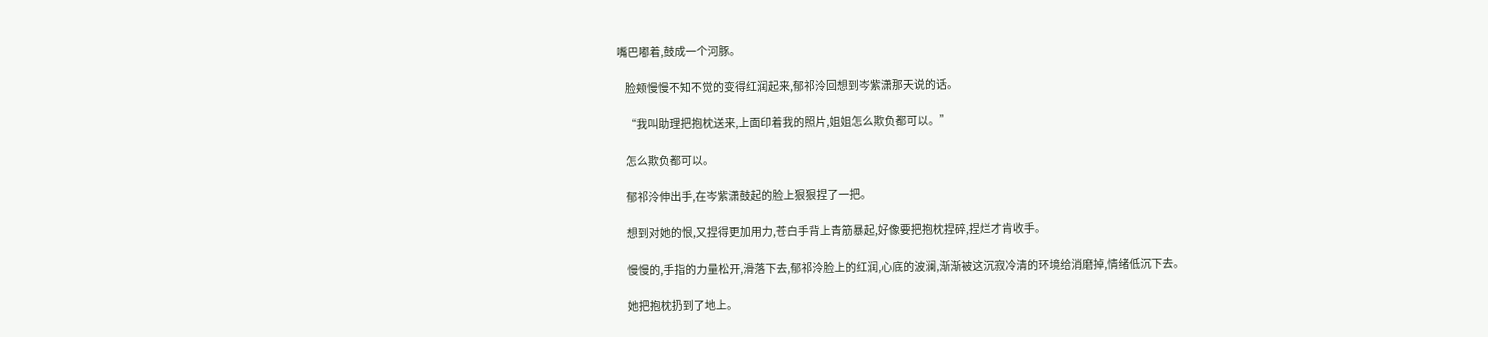嘴巴嘟着,鼓成一个河豚。

    脸颊慢慢不知不觉的变得红润起来,郁祁泠回想到岑紫潇那天说的话。

    “我叫助理把抱枕送来,上面印着我的照片,姐姐怎么欺负都可以。”

    怎么欺负都可以。

    郁祁泠伸出手,在岑紫潇鼓起的脸上狠狠捏了一把。

    想到对她的恨,又捏得更加用力,苍白手背上青筋暴起,好像要把抱枕捏碎,捏烂才肯收手。

    慢慢的,手指的力量松开,滑落下去,郁祁泠脸上的红润,心底的波澜,渐渐被这沉寂冷清的环境给消磨掉,情绪低沉下去。

    她把抱枕扔到了地上。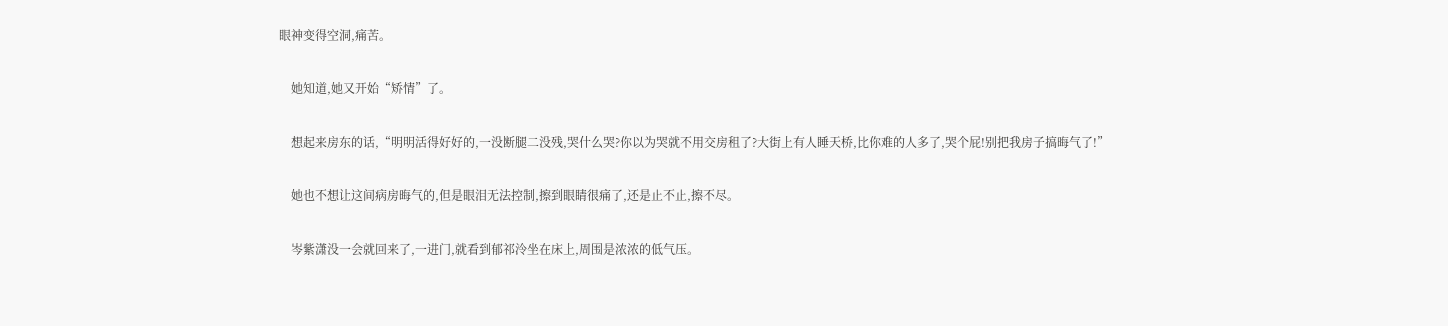眼神变得空洞,痛苦。

    她知道,她又开始“矫情”了。

    想起来房东的话,“明明活得好好的,一没断腿二没残,哭什么哭?你以为哭就不用交房租了?大街上有人睡天桥,比你难的人多了,哭个屁!别把我房子搞晦气了!”

    她也不想让这间病房晦气的,但是眼泪无法控制,擦到眼睛很痛了,还是止不止,擦不尽。

    岑紫潇没一会就回来了,一进门,就看到郁祁泠坐在床上,周围是浓浓的低气压。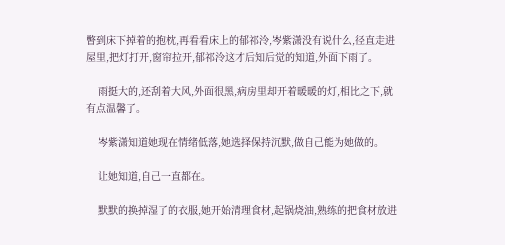瞥到床下掉着的抱枕,再看看床上的郁祁泠,岑紫潇没有说什么,径直走进屋里,把灯打开,窗帘拉开,郁祁泠这才后知后觉的知道,外面下雨了。

    雨挺大的,还刮着大风,外面很黑,病房里却开着暖暖的灯,相比之下,就有点温馨了。

    岑紫潇知道她现在情绪低落,她选择保持沉默,做自己能为她做的。

    让她知道,自己一直都在。

    默默的换掉湿了的衣服,她开始清理食材,起锅烧油,熟练的把食材放进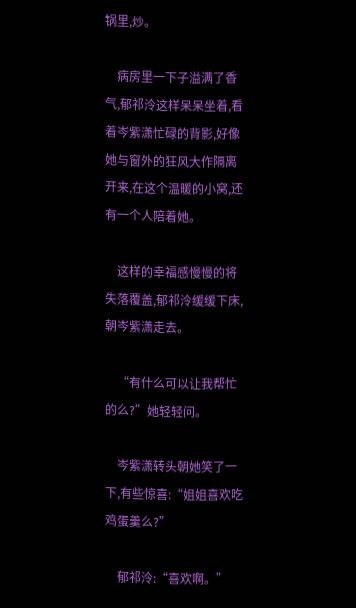锅里,炒。

    病房里一下子溢满了香气,郁祁泠这样呆呆坐着,看着岑紫潇忙碌的背影,好像她与窗外的狂风大作隔离开来,在这个温暖的小窝,还有一个人陪着她。

    这样的幸福感慢慢的将失落覆盖,郁祁泠缓缓下床,朝岑紫潇走去。

    “有什么可以让我帮忙的么?”她轻轻问。

    岑紫潇转头朝她笑了一下,有些惊喜:“姐姐喜欢吃鸡蛋羹么?”

    郁祁泠:“喜欢啊。”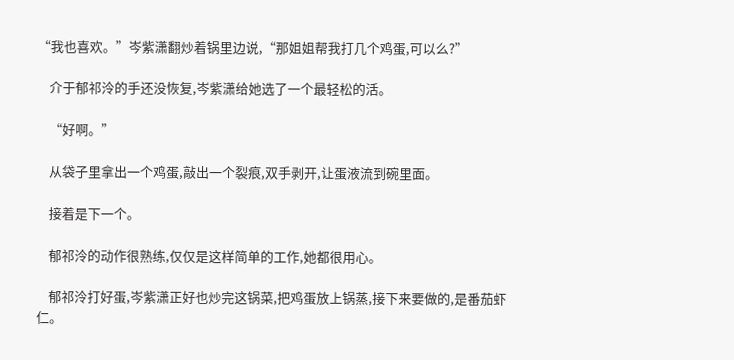“我也喜欢。”岑紫潇翻炒着锅里边说,“那姐姐帮我打几个鸡蛋,可以么?”

    介于郁祁泠的手还没恢复,岑紫潇给她选了一个最轻松的活。

    “好啊。”

    从袋子里拿出一个鸡蛋,敲出一个裂痕,双手剥开,让蛋液流到碗里面。

    接着是下一个。

    郁祁泠的动作很熟练,仅仅是这样简单的工作,她都很用心。

    郁祁泠打好蛋,岑紫潇正好也炒完这锅菜,把鸡蛋放上锅蒸,接下来要做的,是番茄虾仁。